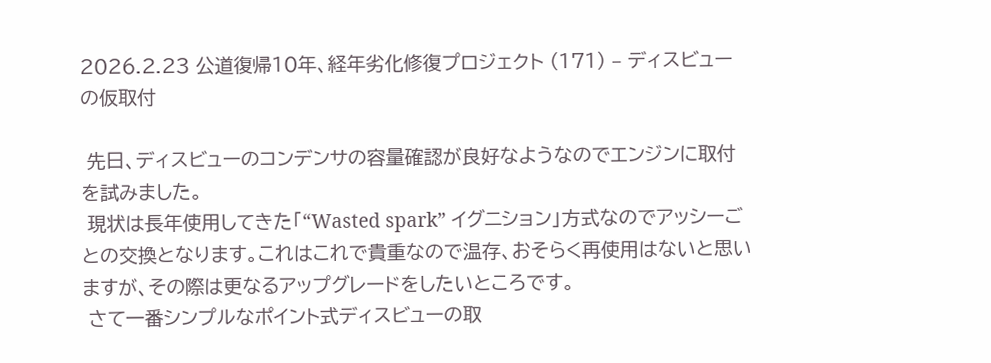2026.2.23 公道復帰10年、経年劣化修復プロジェクト (171) – ディスビューの仮取付

 先日、ディスビューのコンデンサの容量確認が良好なようなのでエンジンに取付を試みました。
 現状は長年使用してきた「“Wasted spark” イグニション」方式なのでアッシーごとの交換となります。これはこれで貴重なので温存、おそらく再使用はないと思いますが、その際は更なるアップグレードをしたいところです。
 さて一番シンプルなポイント式ディスビューの取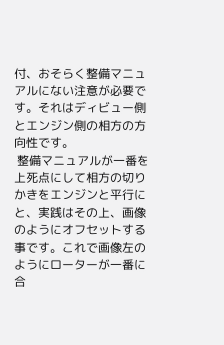付、おそらく整備マニュアルにない注意が必要です。それはディビュー側とエンジン側の相方の方向性です。
 整備マニュアルが一番を上死点にして相方の切りかきをエンジンと平行にと、実践はその上、画像のようにオフセットする事です。これで画像左のようにローターが一番に合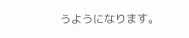うようになります。